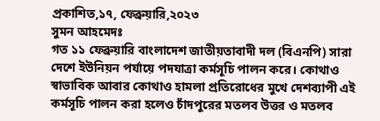প্রকাশিত,১৭, ফেব্রুয়ারি,২০২৩
সুমন আহমেদঃ
গত ১১ ফেব্রুয়ারি বাংলাদেশ জাতীয়তাবাদী দল (বিএনপি) সারা দেশে ইউনিয়ন পর্যায়ে পদযাত্রা কর্মসূচি পালন করে। কোথাও স্বাভাবিক আবার কোথাও হামলা প্রতিরোধের মুখে দেশব্যাপী এই কর্মসূচি পালন করা হলেও চাঁদপুরের মতলব উত্তর ও মতলব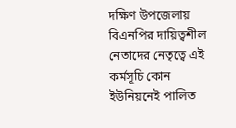দক্ষিণ উপজেলায় বিএনপির দায়িত্বশীল নেতাদের নেতৃত্বে এই কর্মসূচি কোন ইউনিয়নেই পালিত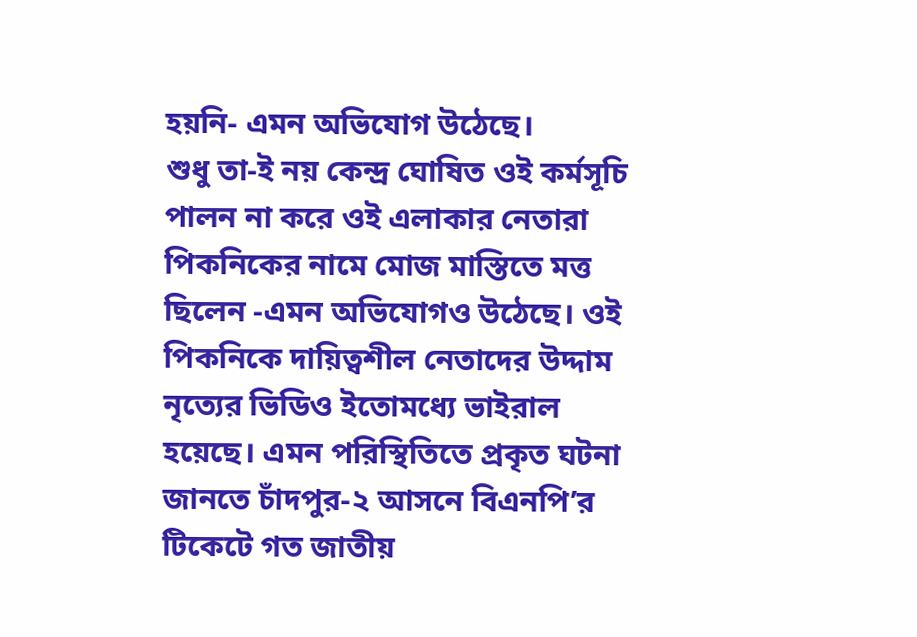হয়নি- এমন অভিযোগ উঠেছে।
শুধু তা-ই নয় কেন্দ্র ঘোষিত ওই কর্মসূচি পালন না করে ওই এলাকার নেতারা পিকনিকের নামে মোজ মাস্তিতে মত্ত ছিলেন -এমন অভিযোগও উঠেছে। ওই পিকনিকে দায়িত্বশীল নেতাদের উদ্দাম নৃত্যের ভিডিও ইতোমধ্যে ভাইরাল হয়েছে। এমন পরিস্থিতিতে প্রকৃত ঘটনা জানতে চাঁদপুর-২ আসনে বিএনপি’র টিকেটে গত জাতীয়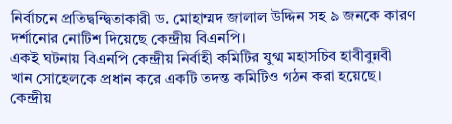নির্বাচনে প্রতিদ্বন্দ্বিতাকারী ড. মোহাম্মদ জালাল উদ্দিন সহ ৯ জনকে কারণ দর্শানোর নোটিশ দিয়েছে কেন্দ্রীয় বিএনপি।
একই ঘটনায় বিএনপি কেন্দ্রীয় নির্বাহী কমিটির যুগ্ম মহাসচিব হাবীবুন্নবী খান সোহেলকে প্রধান করে একটি তদন্ত কমিটিও গঠন করা হয়েছে।
কেন্দ্রীয়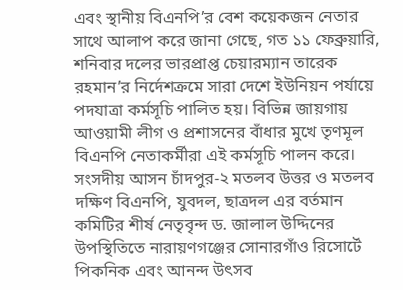এবং স্থানীয় বিএনপি’র বেশ কয়েকজন নেতার সাথে আলাপ করে জানা গেছে, গত ১১ ফেব্রুয়ারি, শনিবার দলের ভারপ্রাপ্ত চেয়ারম্যান তারেক রহমান’র নির্দেশক্রমে সারা দেশে ইউনিয়ন পর্যায়ে পদযাত্রা কর্মসূচি পালিত হয়। বিভিন্ন জায়গায় আওয়ামী লীগ ও প্রশাসনের বাঁধার মুখে তৃণমূল বিএনপি নেতাকর্মীরা এই কর্মসূচি পালন করে। সংসদীয় আসন চাঁদপুর-২ মতলব উত্তর ও মতলব দক্ষিণ বিএনপি, যুবদল, ছাত্রদল এর বর্তমান কমিটির শীর্ষ নেতৃবৃন্দ ড. জালাল উদ্দিনের উপস্থিতিতে নারায়ণগঞ্জের সোনারগাঁও রিসোর্টে পিকনিক এবং আনন্দ উৎসব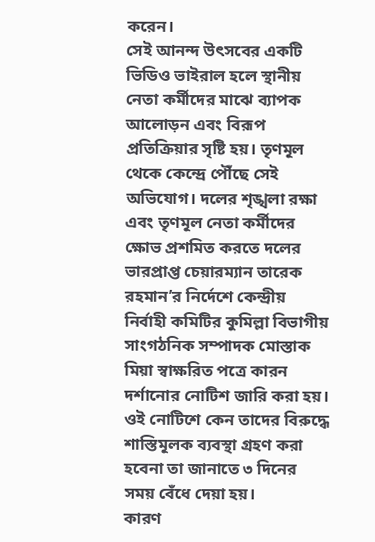করেন।
সেই আনন্দ উৎসবের একটি ভিডিও ভাইরাল হলে স্থানীয় নেতা কর্মীদের মাঝে ব্যাপক আলোড়ন এবং বিরূপ প্রতিক্রিয়ার সৃষ্টি হয়। তৃণমূল থেকে কেন্দ্রে পৌঁছে সেই অভিযোগ। দলের শৃঙ্খলা রক্ষা এবং তৃণমূল নেতা কর্মীদের ক্ষোভ প্রশমিত করতে দলের ভারপ্রাপ্ত চেয়ারম্যান তারেক রহমান’র নির্দেশে কেন্দ্রীয় নির্বাহী কমিটির কুমিল্লা বিভাগীয় সাংগঠনিক সম্পাদক মোস্তাক মিয়া স্বাক্ষরিত পত্রে কারন দর্শানোর নোটিশ জারি করা হয়।
ওই নোটিশে কেন তাদের বিরুদ্ধে শাস্তিমূলক ব্যবস্থা গ্রহণ করা হবেনা তা জানাতে ৩ দিনের সময় বেঁধে দেয়া হয়।
কারণ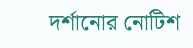দর্শানোর নোটিশ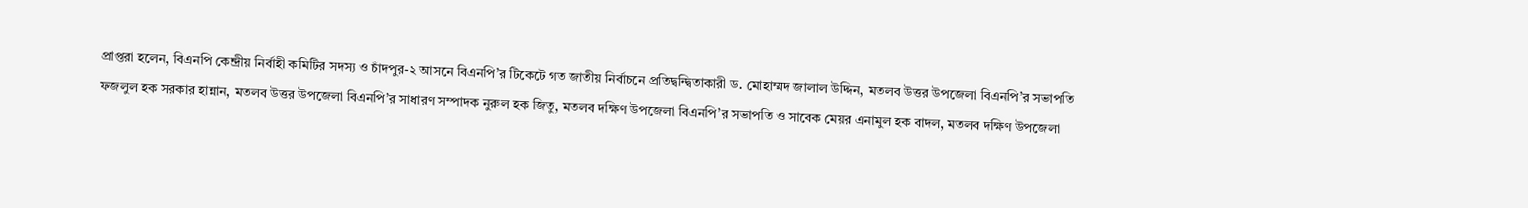প্রাপ্তরা হলেন, বিএনপি কেন্দ্রীয় নির্বাহী কমিটির সদস্য ও চাঁদপুর-২ আসনে বিএনপি’র টিকেটে গত জাতীয় নির্বাচনে প্রতিদ্বন্দ্বিতাকারী ড. মোহাম্মদ জালাল উদ্দিন, মতলব উত্তর উপজেলা বিএনপি’র সভাপতি ফজলুল হক সরকার হান্নান, মতলব উত্তর উপজেলা বিএনপি’র সাধারণ সম্পাদক নুরুল হক জিতু, মতলব দক্ষিণ উপজেলা বিএনপি’র সভাপতি ও সাবেক মেয়র এনামুল হক বাদল, মতলব দক্ষিণ উপজেলা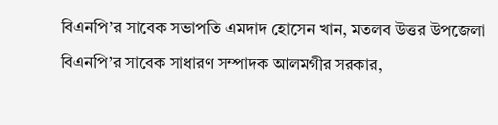বিএনপি’র সাবেক সভাপতি এমদাদ হোসেন খান, মতলব উত্তর উপজেলা বিএনপি’র সাবেক সাধারণ সম্পাদক আলমগীর সরকার,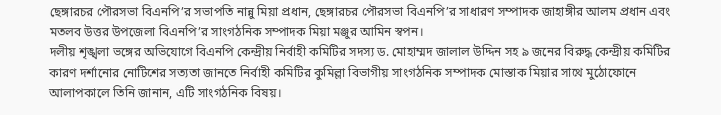ছেঙ্গারচর পৌরসভা বিএনপি’র সভাপতি নান্নু মিয়া প্রধান, ছেঙ্গারচর পৌরসভা বিএনপি’র সাধারণ সম্পাদক জাহাঙ্গীর আলম প্রধান এবং মতলব উত্তর উপজেলা বিএনপি’র সাংগঠনিক সম্পাদক মিয়া মঞ্জুর আমিন স্বপন।
দলীয় শৃঙ্খলা ভঙ্গের অভিযোগে বিএনপি কেন্দ্রীয় নির্বাহী কমিটির সদস্য ড. মোহাম্মদ জালাল উদ্দিন সহ ৯ জনের বিরুদ্ধ কেন্দ্রীয় কমিটির কারণ দর্শানোর নোটিশের সত্যতা জানতে নির্বাহী কমিটির কুমিল্লা বিভাগীয় সাংগঠনিক সম্পাদক মোস্তাক মিয়ার সাথে মুঠোফোনে আলাপকালে তিনি জানান, এটি সাংগঠনিক বিষয়।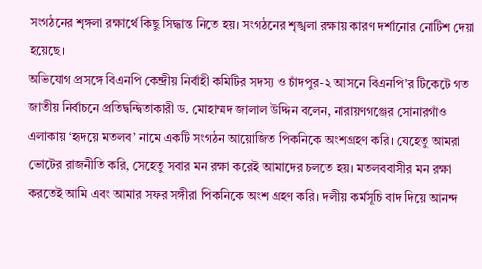সংগঠনের শৃঙ্গলা রক্ষার্থে কিছু সিদ্ধান্ত নিতে হয়। সংগঠনের শৃঙ্খলা রক্ষায় কারণ দর্শানোর নোটিশ দেয়া হয়েছে।
অভিযোগ প্রসঙ্গে বিএনপি কেন্দ্রীয় নির্বাহী কমিটির সদস্য ও চাঁদপুর-২ আসনে বিএনপি’র টিকেটে গত জাতীয় নির্বাচনে প্রতিদ্বন্দ্বিতাকারী ড. মোহাম্মদ জালাল উদ্দিন বলেন, নারায়ণগঞ্জের সোনারগাঁও এলাকায় ‘হৃদয়ে মতলব’ নামে একটি সংগঠন আয়োজিত পিকনিকে অংশগ্রহণ করি। যেহেতু আমরা ভোটের রাজনীতি করি, সেহেতু সবার মন রক্ষা করেই আমাদের চলতে হয়। মতলববাসীর মন রক্ষা করতেই আমি এবং আমার সফর সঙ্গীরা পিকনিকে অংশ গ্রহণ করি। দলীয় কর্মসূচি বাদ দিয়ে আনন্দ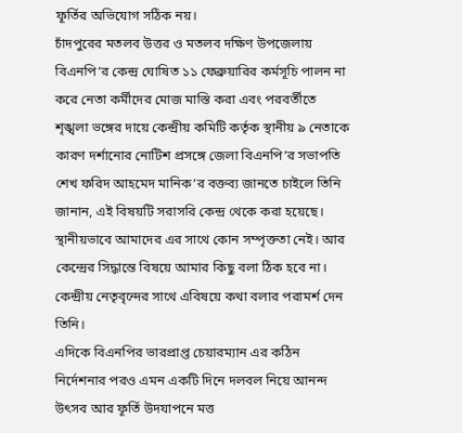ফূর্তির অভিযোগ সঠিক নয়।
চাঁদপুরের মতলব উত্তর ও মতলব দক্ষিণ উপজেলায় বিএনপি’র কেন্দ্র ঘোষিত ১১ ফেব্রুয়ারির কর্মসূচি পালন না করে নেতা কর্মীদের মোজ মাস্তি করা এবং পরবর্তীতে শৃঙ্খলা ভঙ্গের দায়ে কেন্দ্রীয় কমিটি কর্তৃক স্থানীয় ৯ নেতাকে কারণ দর্শানোর নোটিশ প্রসঙ্গে জেলা বিএনপি’র সভাপতি শেখ ফরিদ আহমেদ মানিক’র বক্তব্য জানতে চাইলে তিনি জানান, এই বিষয়টি সরাসরি কেন্দ্র থেকে করা হয়েছে। স্থানীয়ভাবে আমাদের এর সাথে কোন সম্পৃক্ততা নেই। আর কেন্দ্রের সিদ্ধান্তে বিষয়ে আমার কিছু বলা ঠিক হবে না। কেন্দ্রীয় নেতৃবৃন্দের সাথে এবিষয়ে কথা বলার পরামর্শ দেন তিনি।
এদিকে বিএনপির ভারপ্রাপ্ত চেয়ারম্যান এর কঠিন নির্দেশনার পরও এমন একটি দিনে দলবল নিয়ে আনন্দ উৎসব আর ফূর্তি উদযাপনে মত্ত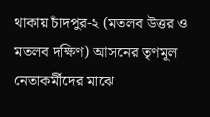থাকায় চাঁদপুর-২ (মতলব উত্তর ও মতলব দক্ষিণ) আসনের তৃণমূল নেতাকর্মীদের মাঝে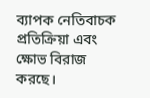ব্যাপক নেতিবাচক প্রতিক্রিয়া এবং ক্ষোভ বিরাজ করছে।